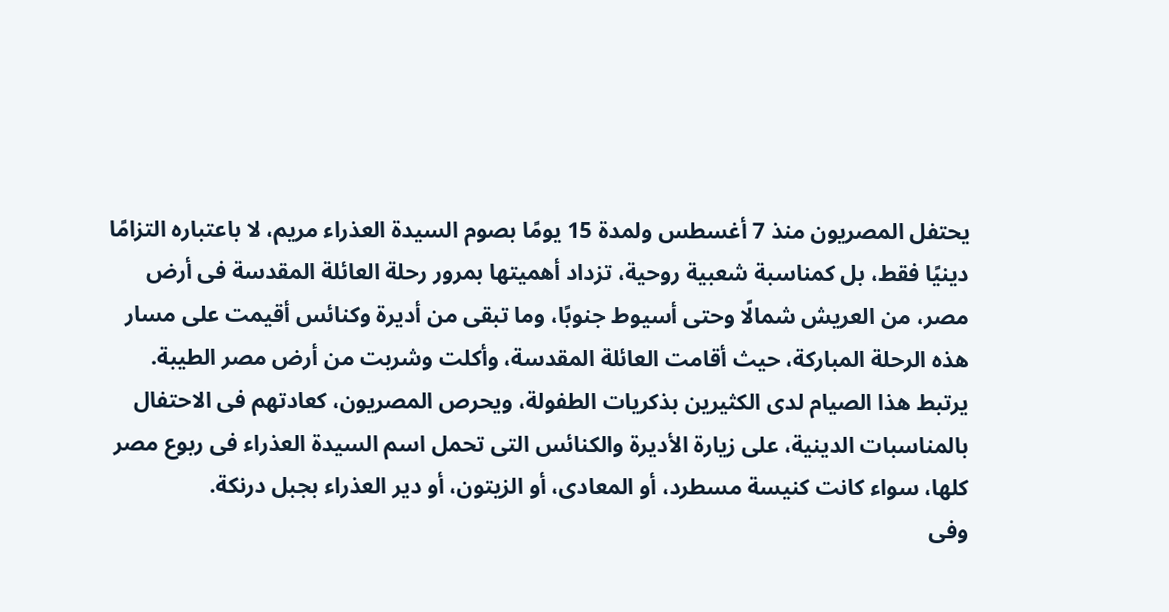يحتفل المصريون منذ 7 أغسطس ولمدة 15 يومًا بصوم السيدة العذراء مريم، لا باعتباره التزامًا دينيًا فقط، بل كمناسبة شعبية روحية، تزداد أهميتها بمرور رحلة العائلة المقدسة فى أرض مصر، من العريش شمالًا وحتى أسيوط جنوبًا، وما تبقى من أديرة وكنائس أقيمت على مسار هذه الرحلة المباركة، حيث أقامت العائلة المقدسة، وأكلت وشربت من أرض مصر الطيبة.
يرتبط هذا الصيام لدى الكثيرين بذكريات الطفولة، ويحرص المصريون، كعادتهم فى الاحتفال بالمناسبات الدينية، على زيارة الأديرة والكنائس التى تحمل اسم السيدة العذراء فى ربوع مصر كلها، سواء كانت كنيسة مسطرد، أو المعادى، أو الزيتون، أو دير العذراء بجبل درنكة.
وفى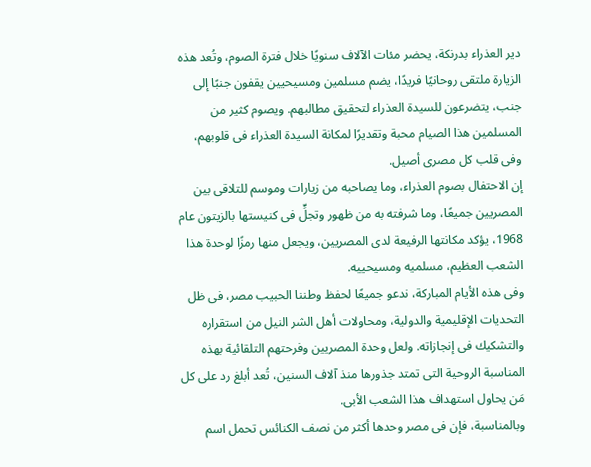دير العذراء بدرنكة، يحضر مئات الآلاف سنويًا خلال فترة الصوم، وتُعد هذه الزيارة ملتقى روحانيًا فريدًا، يضم مسلمين ومسيحيين يقفون جنبًا إلى جنب، يتضرعون للسيدة العذراء لتحقيق مطالبهم. ويصوم كثير من المسلمين هذا الصيام محبة وتقديرًا لمكانة السيدة العذراء فى قلوبهم، وفى قلب كل مصرى أصيل.
إن الاحتفال بصوم العذراء، وما يصاحبه من زيارات وموسم للتلاقى بين المصريين جميعًا، وما شرفته به من ظهور وتجلٍّ فى كنيستها بالزيتون عام 1968، يؤكد مكانتها الرفيعة لدى المصريين، ويجعل منها رمزًا لوحدة هذا الشعب العظيم، مسلميه ومسيحييه.
وفى هذه الأيام المباركة، ندعو جميعًا لحفظ وطننا الحبيب مصر، فى ظل التحديات الإقليمية والدولية، ومحاولات أهل الشر النيل من استقراره والتشكيك فى إنجازاته. ولعل وحدة المصريين وفرحتهم التلقائية بهذه المناسبة الروحية التى تمتد جذورها منذ آلاف السنين، تُعد أبلغ رد على كل مَن يحاول استهداف هذا الشعب الأبى.
وبالمناسبة، فإن فى مصر وحدها أكثر من نصف الكنائس تحمل اسم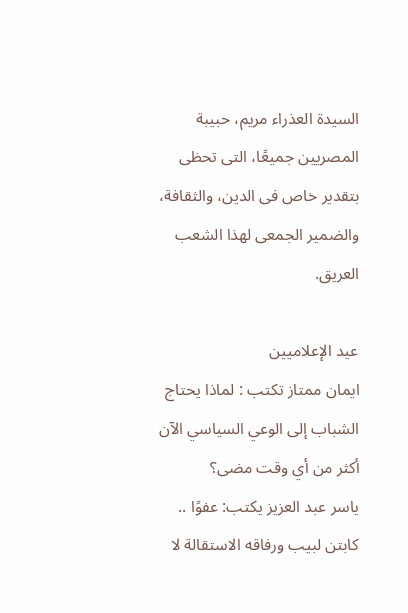السيدة العذراء مريم، حبيبة المصريين جميعًا، التى تحظى بتقدير خاص فى الدين، والثقافة، والضمير الجمعى لهذا الشعب العريق.

عيد الإعلاميين
ايمان ممتاز تكتب : لماذا يحتاج الشباب إلى الوعي السياسي الآن أكثر من أي وقت مضى؟
ياسر عبد العزيز يكتب: عفوًا .. كابتن لبيب ورفاقه الاستقالة لا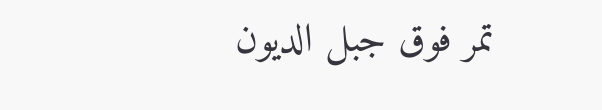تمر فوق جبل الديون